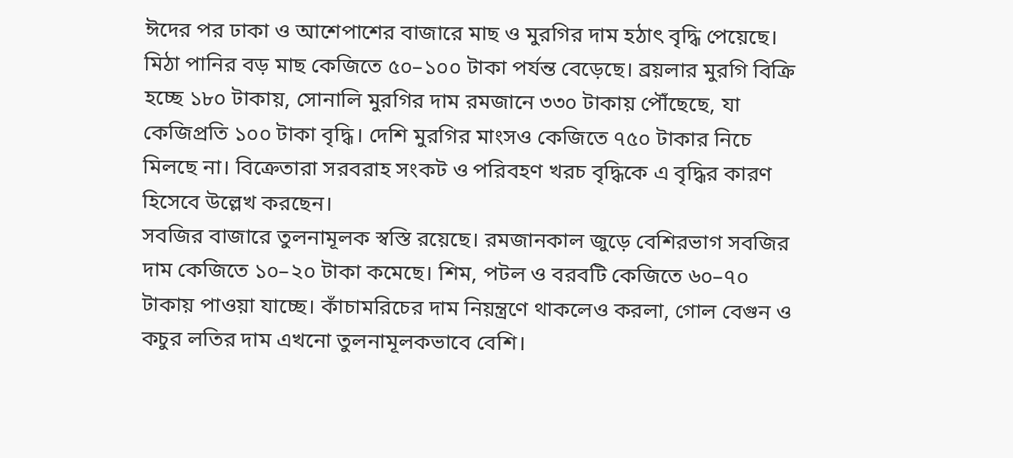ঈদের পর ঢাকা ও আশেপাশের বাজারে মাছ ও মুরগির দাম হঠাৎ বৃদ্ধি পেয়েছে। মিঠা পানির বড় মাছ কেজিতে ৫০–১০০ টাকা পর্যন্ত বেড়েছে। ব্রয়লার মুরগি বিক্রি হচ্ছে ১৮০ টাকায়, সোনালি মুরগির দাম রমজানে ৩৩০ টাকায় পৌঁছেছে, যা কেজিপ্রতি ১০০ টাকা বৃদ্ধি। দেশি মুরগির মাংসও কেজিতে ৭৫০ টাকার নিচে মিলছে না। বিক্রেতারা সরবরাহ সংকট ও পরিবহণ খরচ বৃদ্ধিকে এ বৃদ্ধির কারণ হিসেবে উল্লেখ করছেন।
সবজির বাজারে তুলনামূলক স্বস্তি রয়েছে। রমজানকাল জুড়ে বেশিরভাগ সবজির দাম কেজিতে ১০–২০ টাকা কমেছে। শিম, পটল ও বরবটি কেজিতে ৬০–৭০ টাকায় পাওয়া যাচ্ছে। কাঁচামরিচের দাম নিয়ন্ত্রণে থাকলেও করলা, গোল বেগুন ও কচুর লতির দাম এখনো তুলনামূলকভাবে বেশি।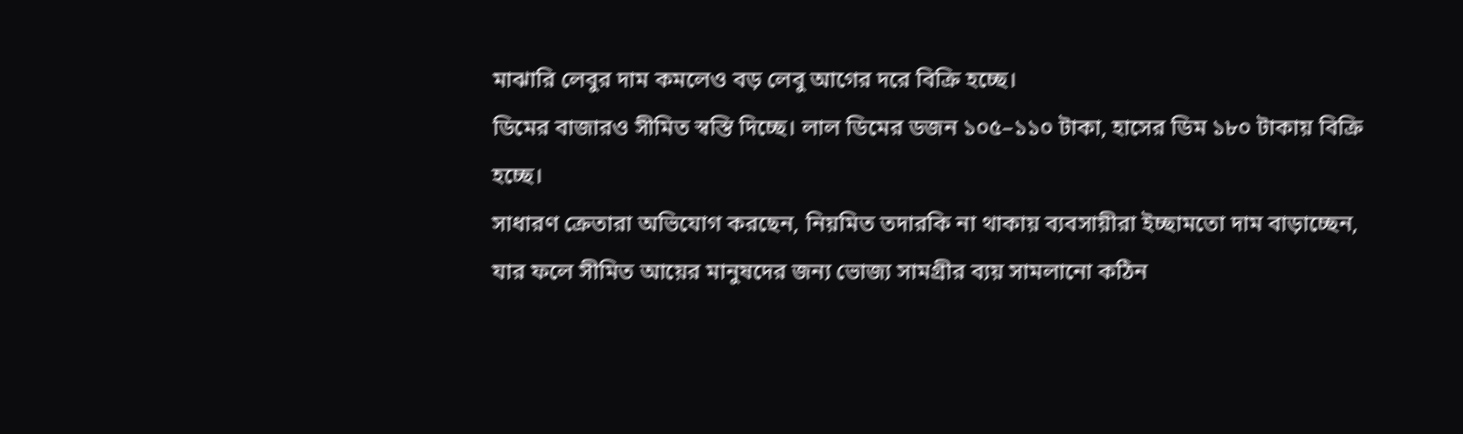মাঝারি লেবুর দাম কমলেও বড় লেবু আগের দরে বিক্রি হচ্ছে।
ডিমের বাজারও সীমিত স্বস্তি দিচ্ছে। লাল ডিমের ডজন ১০৫–১১০ টাকা, হাসের ডিম ১৮০ টাকায় বিক্রি হচ্ছে।
সাধারণ ক্রেতারা অভিযোগ করছেন, নিয়মিত তদারকি না থাকায় ব্যবসায়ীরা ইচ্ছামতো দাম বাড়াচ্ছেন, যার ফলে সীমিত আয়ের মানুষদের জন্য ভোজ্য সামগ্রীর ব্যয় সামলানো কঠিন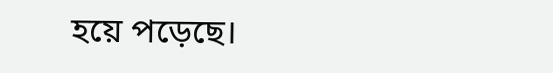হয়ে পড়েছে।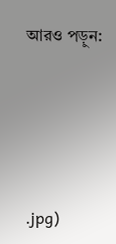আরও পড়ুন:






.jpg)